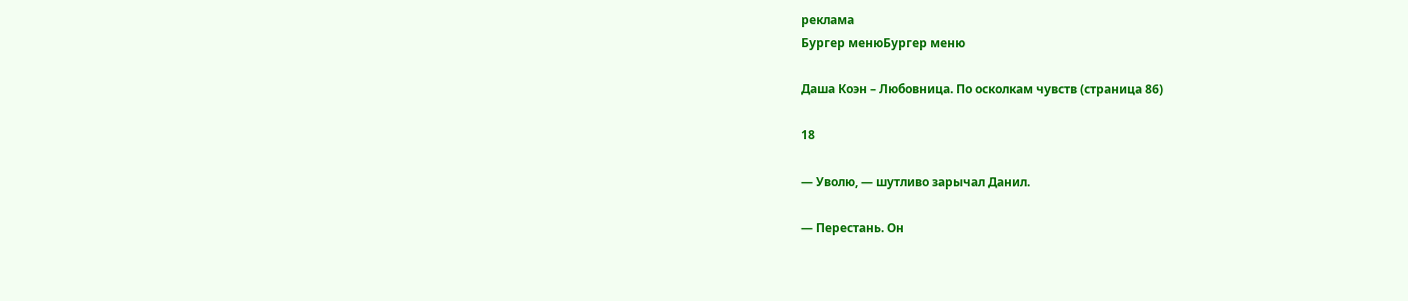реклама
Бургер менюБургер меню

Даша Коэн – Любовница. По осколкам чувств (страница 86)

18

— Уволю, — шутливо зарычал Данил.

— Перестань. Он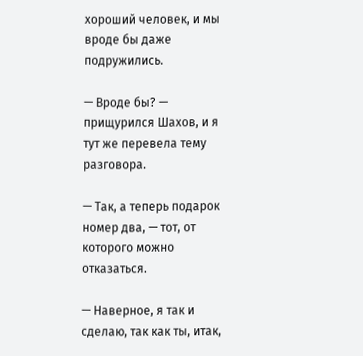хороший человек, и мы вроде бы даже подружились.

— Вроде бы? — прищурился Шахов, и я тут же перевела тему разговора.

— Так, а теперь подарок номер два, — тот, от которого можно отказаться.

— Наверное, я так и сделаю, так как ты, итак,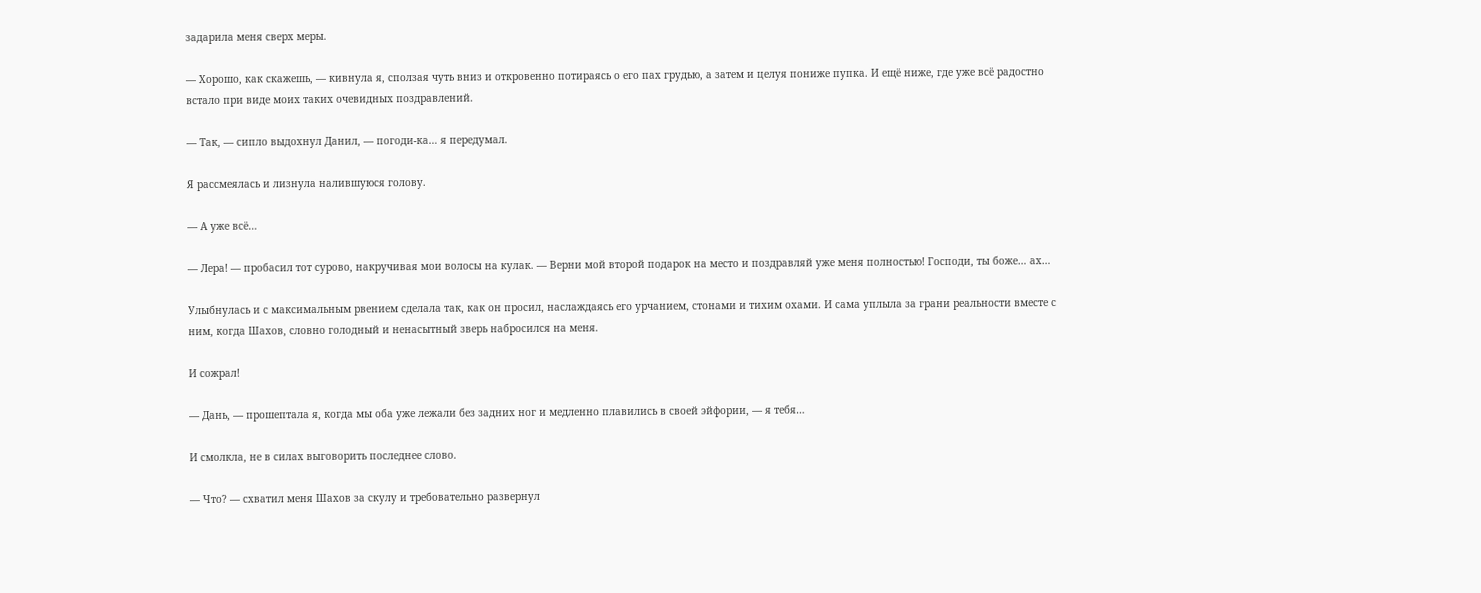задарила меня сверх меры.

— Хорошо, как скажешь, — кивнула я, сползая чуть вниз и откровенно потираясь о его пах грудью, а затем и целуя пониже пупка. И ещё ниже, где уже всё радостно встало при виде моих таких очевидных поздравлений.

— Так, — сипло выдохнул Данил, — погоди-ка… я передумал.

Я рассмеялась и лизнула налившуюся голову.

— А уже всё…

— Лера! — пробасил тот сурово, накручивая мои волосы на кулак. — Верни мой второй подарок на место и поздравляй уже меня полностью! Господи, ты боже… ах…

Улыбнулась и с максимальным рвением сделала так, как он просил, наслаждаясь его урчанием, стонами и тихим охами. И сама уплыла за грани реальности вместе с ним, когда Шахов, словно голодный и ненасытный зверь набросился на меня.

И сожрал!

— Дань, — прошептала я, когда мы оба уже лежали без задних ног и медленно плавились в своей эйфории, — я тебя…

И смолкла, не в силах выговорить последнее слово.

— Что? — схватил меня Шахов за скулу и требовательно развернул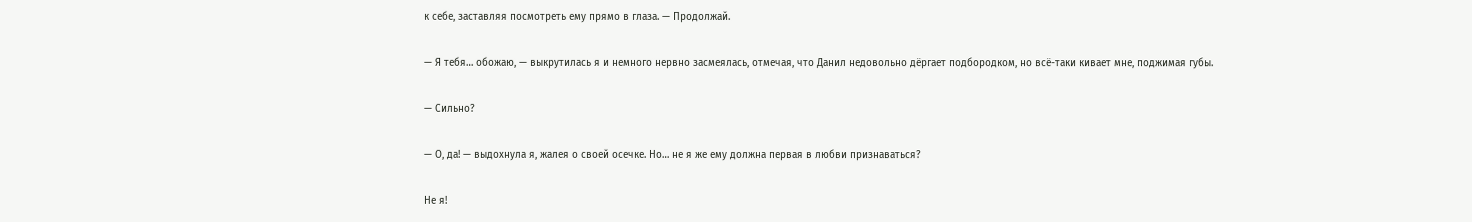к себе, заставляя посмотреть ему прямо в глаза. — Продолжай.

— Я тебя… обожаю, — выкрутилась я и немного нервно засмеялась, отмечая, что Данил недовольно дёргает подбородком, но всё-таки кивает мне, поджимая губы.

— Сильно?

— О, да! — выдохнула я, жалея о своей осечке. Но… не я же ему должна первая в любви признаваться?

Не я!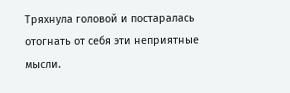Тряхнула головой и постаралась отогнать от себя эти неприятные мысли.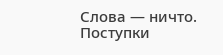Слова — ничто. Поступки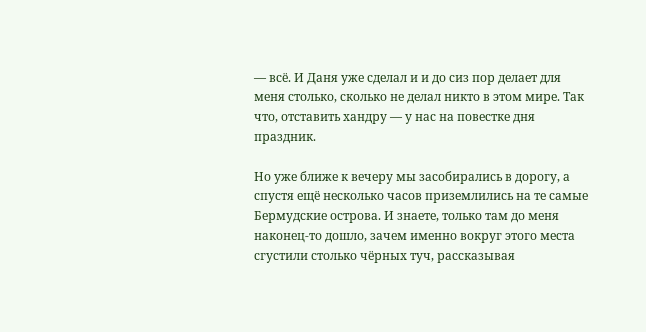— всё. И Даня уже сделал и и до сиз пор делает для меня столько, сколько не делал никто в этом мире. Так что, отставить хандру — у нас на повестке дня праздник.

Но уже ближе к вечеру мы засобирались в дорогу, а спустя ещё несколько часов приземлились на те самые Бермудские острова. И знаете, только там до меня наконец-то дошло, зачем именно вокруг этого места сгустили столько чёрных туч, рассказывая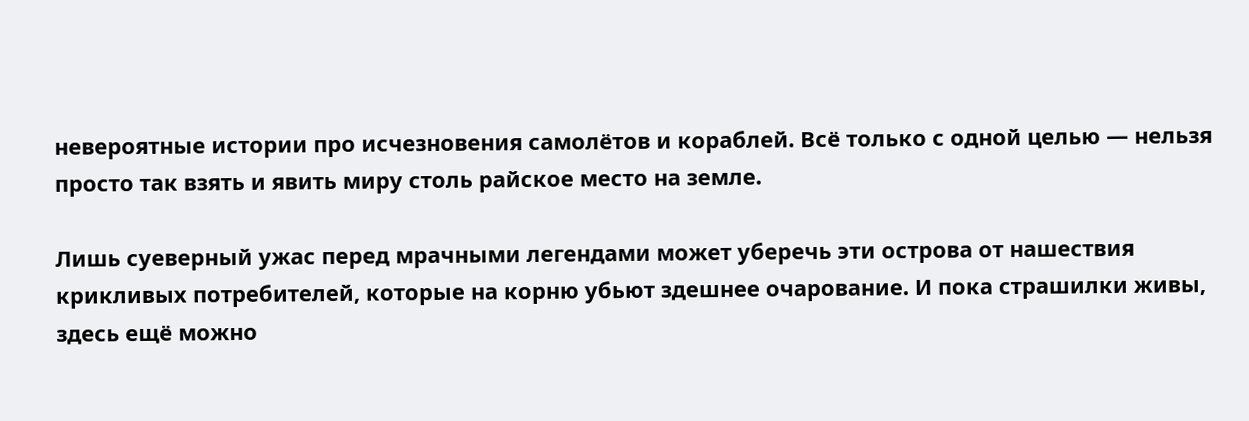невероятные истории про исчезновения самолётов и кораблей. Всё только с одной целью — нельзя просто так взять и явить миру столь райское место на земле.

Лишь суеверный ужас перед мрачными легендами может уберечь эти острова от нашествия крикливых потребителей, которые на корню убьют здешнее очарование. И пока страшилки живы, здесь ещё можно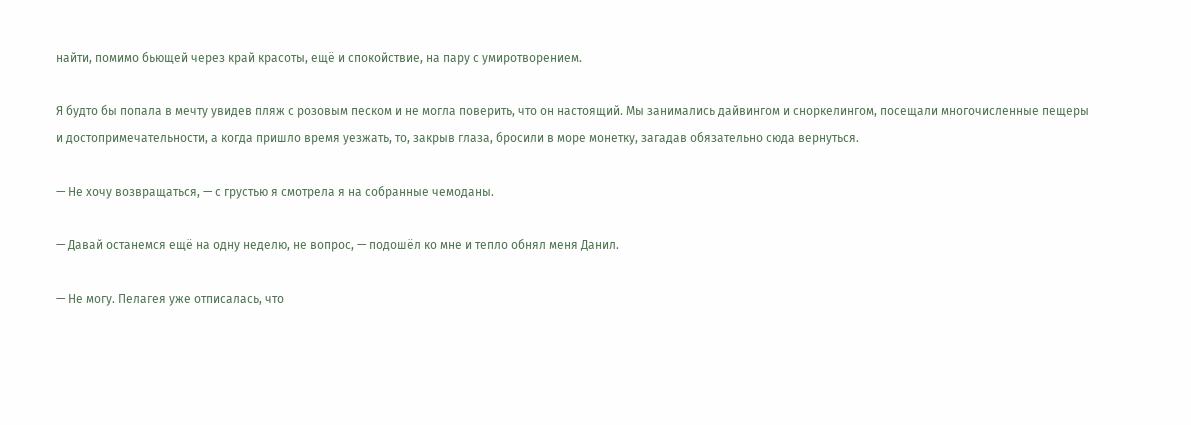найти, помимо бьющей через край красоты, ещё и спокойствие, на пару с умиротворением.

Я будто бы попала в мечту увидев пляж с розовым песком и не могла поверить, что он настоящий. Мы занимались дайвингом и сноркелингом, посещали многочисленные пещеры и достопримечательности, а когда пришло время уезжать, то, закрыв глаза, бросили в море монетку, загадав обязательно сюда вернуться.

— Не хочу возвращаться, — с грустью я смотрела я на собранные чемоданы.

— Давай останемся ещё на одну неделю, не вопрос, — подошёл ко мне и тепло обнял меня Данил.

— Не могу. Пелагея уже отписалась, что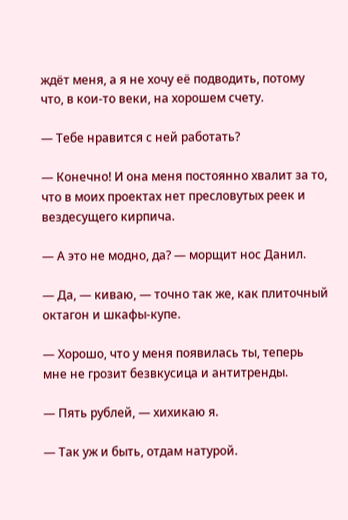ждёт меня, а я не хочу её подводить, потому что, в кои-то веки, на хорошем счету.

— Тебе нравится с ней работать?

— Конечно! И она меня постоянно хвалит за то, что в моих проектах нет пресловутых реек и вездесущего кирпича.

— А это не модно, да? — морщит нос Данил.

— Да, — киваю, — точно так же, как плиточный октагон и шкафы-купе.

— Хорошо, что у меня появилась ты, теперь мне не грозит безвкусица и антитренды.

— Пять рублей, — хихикаю я.

— Так уж и быть, отдам натурой.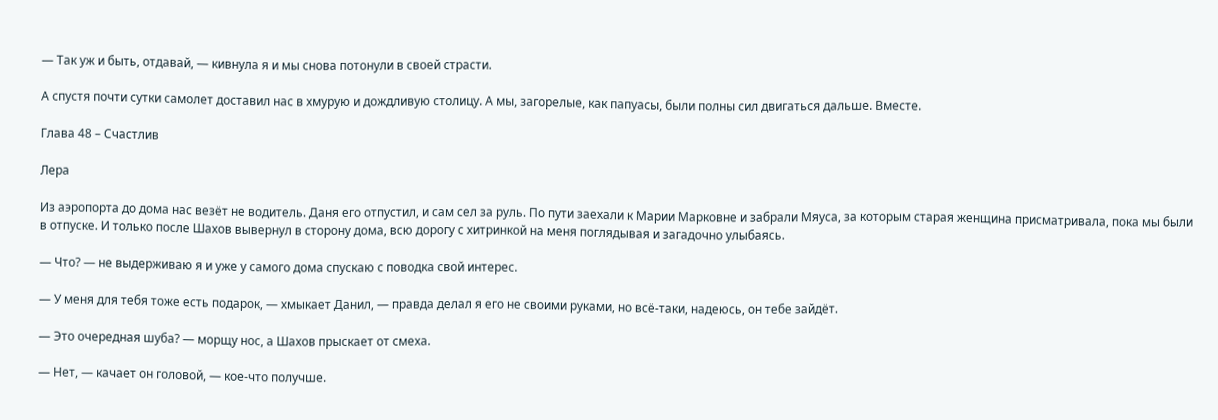— Так уж и быть, отдавай, — кивнула я и мы снова потонули в своей страсти.

А спустя почти сутки самолет доставил нас в хмурую и дождливую столицу. А мы, загорелые, как папуасы, были полны сил двигаться дальше. Вместе.

Глава 48 – Счастлив

Лера

Из аэропорта до дома нас везёт не водитель. Даня его отпустил, и сам сел за руль. По пути заехали к Марии Марковне и забрали Мяуса, за которым старая женщина присматривала, пока мы были в отпуске. И только после Шахов вывернул в сторону дома, всю дорогу с хитринкой на меня поглядывая и загадочно улыбаясь.

— Что? — не выдерживаю я и уже у самого дома спускаю с поводка свой интерес.

— У меня для тебя тоже есть подарок, — хмыкает Данил, — правда делал я его не своими руками, но всё-таки, надеюсь, он тебе зайдёт.

— Это очередная шуба? — морщу нос, а Шахов прыскает от смеха.

— Нет, — качает он головой, — кое-что получше.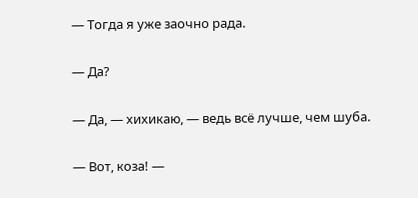— Тогда я уже заочно рада.

— Да?

— Да, — хихикаю, — ведь всё лучше, чем шуба.

— Вот, коза! —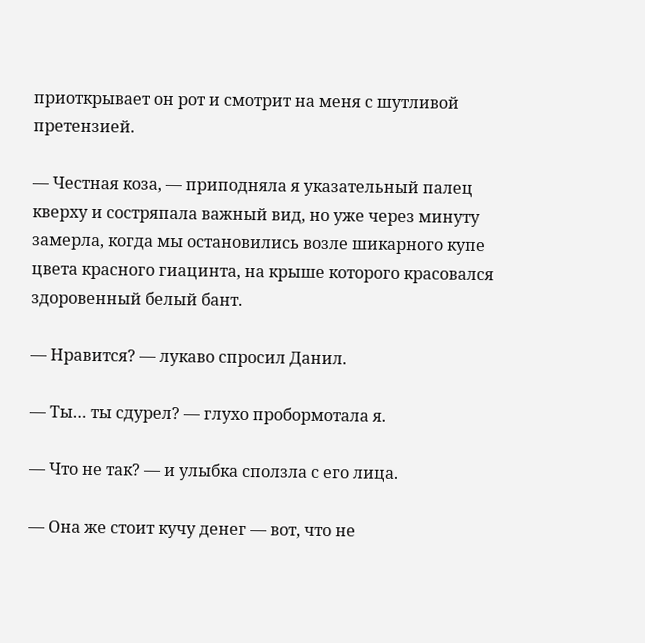приоткрывает он рот и смотрит на меня с шутливой претензией.

— Честная коза, — приподняла я указательный палец кверху и состряпала важный вид, но уже через минуту замерла, когда мы остановились возле шикарного купе цвета красного гиацинта, на крыше которого красовался здоровенный белый бант.

— Нравится? — лукаво спросил Данил.

— Ты… ты сдурел? — глухо пробормотала я.

— Что не так? — и улыбка сползла с его лица.

— Она же стоит кучу денег — вот, что не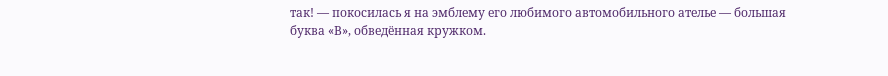так! — покосилась я на эмблему его любимого автомобильного ателье — большая буква «В», обведённая кружком.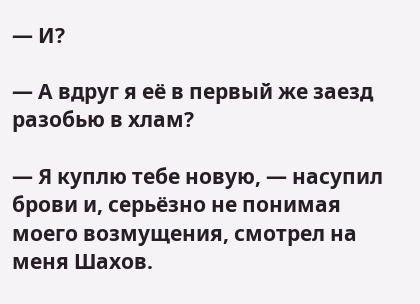— И?

— А вдруг я её в первый же заезд разобью в хлам?

— Я куплю тебе новую, — насупил брови и, серьёзно не понимая моего возмущения, смотрел на меня Шахов.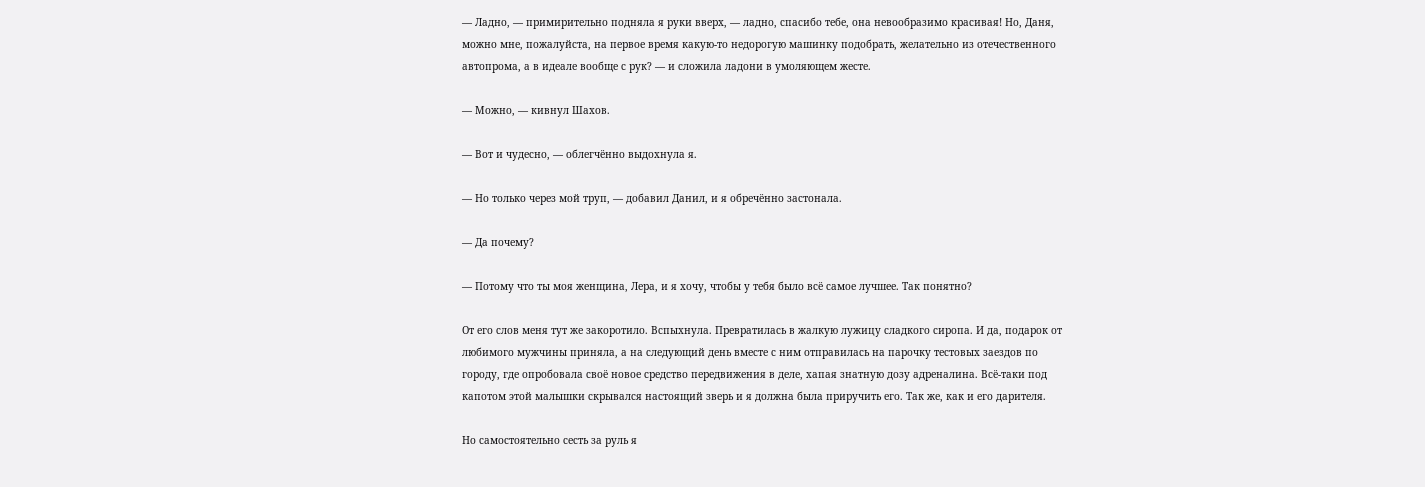— Ладно, — примирительно подняла я руки вверх, — ладно, спасибо тебе, она невообразимо красивая! Но, Даня, можно мне, пожалуйста, на первое время какую-то недорогую машинку подобрать, желательно из отечественного автопрома, а в идеале вообще с рук? — и сложила ладони в умоляющем жесте.

— Можно, — кивнул Шахов.

— Вот и чудесно, — облегчённо выдохнула я.

— Но только через мой труп, — добавил Данил, и я обречённо застонала.

— Да почему?

— Потому что ты моя женщина, Лера, и я хочу, чтобы у тебя было всё самое лучшее. Так понятно?

От его слов меня тут же закоротило. Вспыхнула. Превратилась в жалкую лужицу сладкого сиропа. И да, подарок от любимого мужчины приняла, а на следующий день вместе с ним отправилась на парочку тестовых заездов по городу, где опробовала своё новое средство передвижения в деле, хапая знатную дозу адреналина. Всё-таки под капотом этой малышки скрывался настоящий зверь и я должна была приручить его. Так же, как и его дарителя.

Но самостоятельно сесть за руль я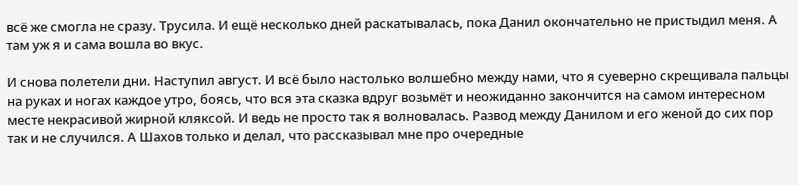всё же смогла не сразу. Трусила. И ещё несколько дней раскатывалась, пока Данил окончательно не пристыдил меня. А там уж я и сама вошла во вкус.

И снова полетели дни. Наступил август. И всё было настолько волшебно между нами, что я суеверно скрещивала пальцы на руках и ногах каждое утро, боясь, что вся эта сказка вдруг возьмёт и неожиданно закончится на самом интересном месте некрасивой жирной кляксой. И ведь не просто так я волновалась. Развод между Данилом и его женой до сих пор так и не случился. А Шахов только и делал, что рассказывал мне про очередные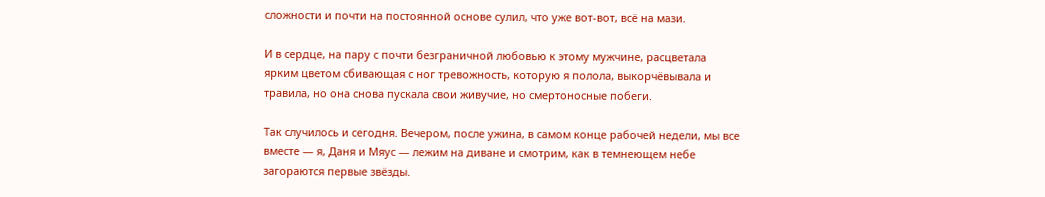сложности и почти на постоянной основе сулил, что уже вот-вот, всё на мази.

И в сердце, на пару с почти безграничной любовью к этому мужчине, расцветала ярким цветом сбивающая с ног тревожность, которую я полола, выкорчёвывала и травила, но она снова пускала свои живучие, но смертоносные побеги.

Так случилось и сегодня. Вечером, после ужина, в самом конце рабочей недели, мы все вместе — я, Даня и Мяус — лежим на диване и смотрим, как в темнеющем небе загораются первые звёзды.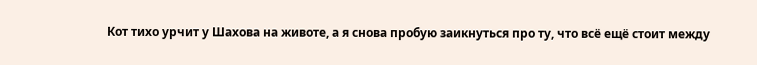Кот тихо урчит у Шахова на животе, а я снова пробую заикнуться про ту, что всё ещё стоит между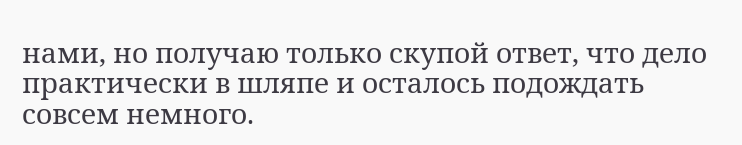нами, но получаю только скупой ответ, что дело практически в шляпе и осталось подождать совсем немного.